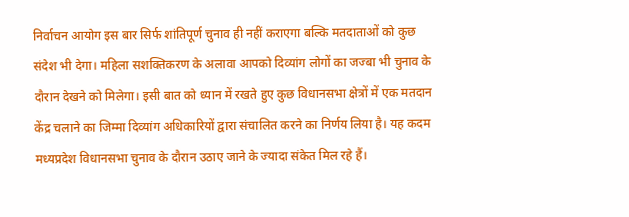निर्वाचन आयोग इस बार सिर्फ शांतिपूर्ण चुनाव ही नहीं कराएगा बल्कि मतदाताओं को कुछ संदेश भी देगा। महिला सशक्तिकरण के अलावा आपको दिव्यांग लोगों का जज्बा भी चुनाव के दौरान देखने को मिलेगा। इसी बात को ध्यान में रखते हुए कुछ विधानसभा क्षेत्रों में एक मतदान केंद्र चलाने का जिम्मा दिव्यांग अधिकारियों द्वारा संचालित करने का निर्णय लिया है। यह कदम मध्यप्रदेश विधानसभा चुनाव के दौरान उठाए जाने के ज्यादा संकेत मिल रहे हैं।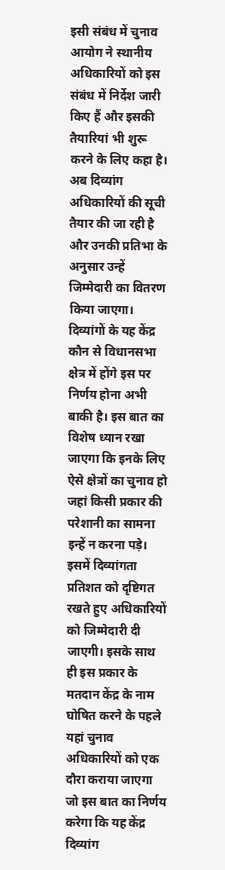इसी संबंध में चुनाव आयोग ने स्थानीय अधिकारियों को इस संबंध में निर्देश जारी किए हैं और इसकी तैयारियां भी शुरू करने के लिए कहा है। अब दिव्यांग अधिकारियों की सूची तैयार की जा रही है और उनकी प्रतिभा के अनुसार उन्हें जिम्मेदारी का वितरण किया जाएगा। दिव्यांगों के यह केंद्र कौन से विधानसभा क्षेत्र में होंगे इस पर निर्णय होना अभी बाकी है। इस बात का विशेष ध्यान रखा जाएगा कि इनके लिए ऐसे क्षेत्रों का चुनाव हो जहां किसी प्रकार की परेशानी का सामना इन्हें न करना पड़े।
इसमें दिव्यांगता प्रतिशत को दृष्टिगत रखते हुए अधिकारियों को जिम्मेदारी दी जाएगी। इसके साथ ही इस प्रकार के मतदान केंद्र के नाम घोषित करने के पहले यहां चुनाव अधिकारियों को एक दौरा कराया जाएगा जो इस बात का निर्णय करेगा कि यह केंद्र दिव्यांग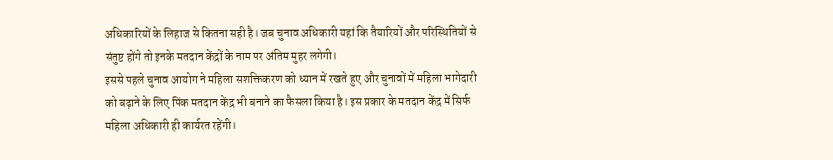अधिकारियों के लिहाज से कितना सही है। जब चुनाव अधिकारी यहां कि तैयारियों और परिस्थितियों से संतुष्ट होंगे तो इनके मतदान केंद्रों के नाम पर अंतिम मुहर लगेगी।
इससे पहले चुनाव आयोग ने महिला सशक्तिकरण को ध्यान में रखते हुए और चुनावों में महिला भागेदारी को बढ़ाने के लिए पिंक मतदान केंद्र भी बनाने का फैसला किया है। इस प्रकार के मतदान केंद्र में सिर्फ महिला अधिकारी ही कार्यरत रहेंगी।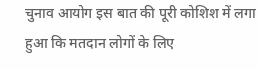चुनाव आयोग इस बात की पूरी कोशिश में लगा हुआ कि मतदान लोगों के लिए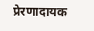प्रेरणादायक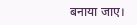बनाया जाए।